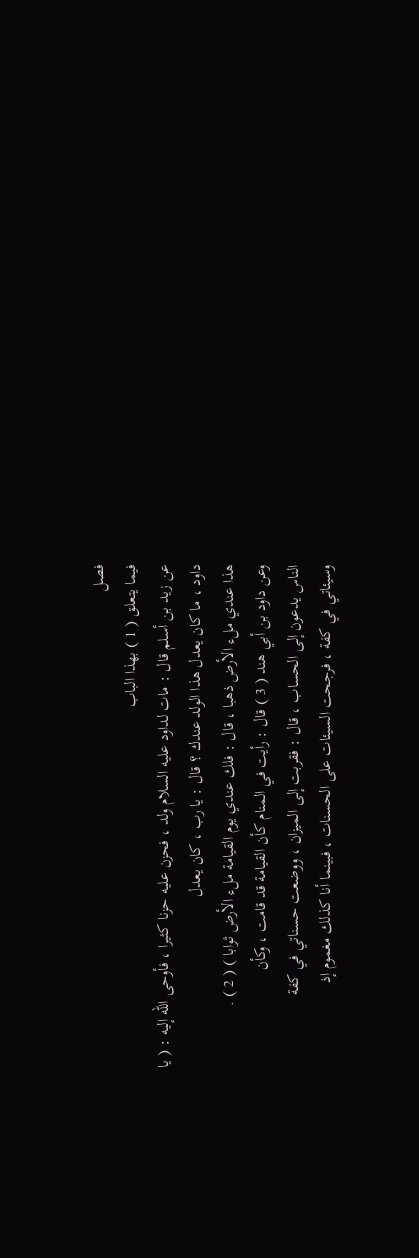فصل
فيما يتعلق ( 1 ) بهذا الباب
عن زيد بن أسلم قال : مات لداود عليه السلام ولد ، فحزن عليه حزنا كثيرا ، فأوحى الله إليه : ( يا داود ، ما كان يعدل هذا الولد عندك ؟ قال : يا رب ، كان يعدل
هذا عندي ملء الأرض ذهبا ، قال : فلك عندي يوم القيامة ملء الأرض ثوابا ) ( 2 ) .
وعن داود بن أبي هند ( 3 ) قال : رأيت في المنام كأن القيامة قد قامت ، وكأن
الناس يدعون إلى الحساب ، قال : فقربت إلى الميزان ، ووضعت حسناتي في كفة
وسيئاتي في كفة ، فرجحت السيئات على الحسنات ، فبينما أنا كذلك مغموم إذ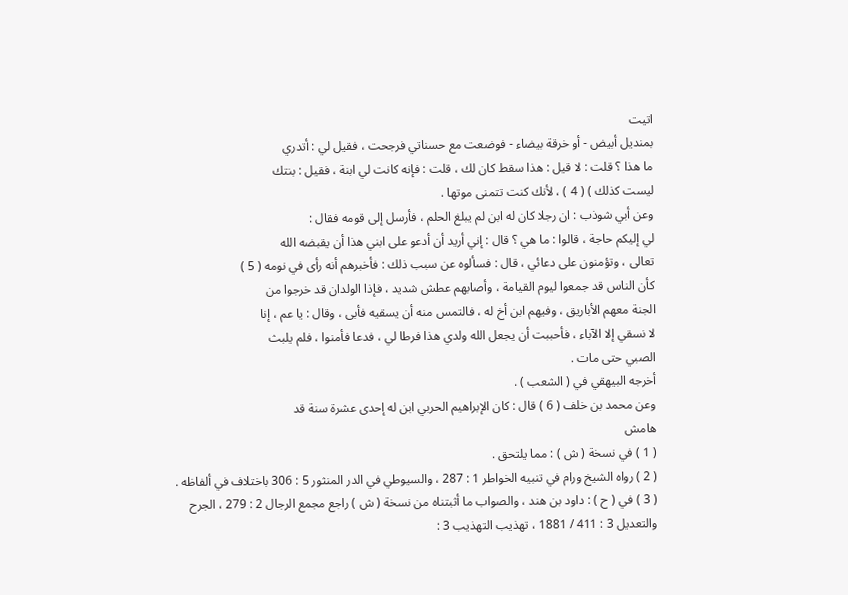اتيت
بمنديل أبيض - أو خرقة بيضاء - فوضعت مع حسناتي فرجحت ، فقيل لي : أتدري
ما هذا ؟ قلت : لا قيل : هذا سقط كان لك ، قلت : فإنه كانت لي ابنة ، فقيل : بنتك
ليست كذلك ) ( 4 ) ، لأنك كنت تتمنى موتها .
وعن أبي شوذب : ان رجلا كان له ابن لم يبلغ الحلم ، فأرسل إلى قومه فقال :
لي إليكم حاجة ، قالوا : ما هي ؟ قال : إني أريد أن أدعو على ابني هذا أن يقبضه الله
تعالى ، وتؤمنون على دعائي ، قال : فسألوه عن سبب ذلك : فأخبرهم أنه رأى في نومه ( 5 )
كأن الناس قد جمعوا ليوم القيامة ، وأصابهم عطش شديد ، فإذا الولدان قد خرجوا من
الجنة معهم الأباريق ، وفيهم ابن أخ له ، فالتمس منه أن يسقيه فأبى ، وقال : يا عم ، إنا
لا نسقي إلا الآباء ، فأحببت أن يجعل الله ولدي هذا فرطا لي ، فدعا فأمنوا ، فلم يلبث
الصبي حتى مات .
أخرجه البيهقي في ( الشعب ) .
وعن محمد بن خلف ( 6 ) قال : كان الإبراهيم الحربي ابن له إحدى عشرة سنة قد
هامش
( 1 ) في نسخة ( ش ) : مما يلتحق .
( 2 ) رواه الشيخ ورام في تنبيه الخواطر 1 : 287 ، والسيوطي في الدر المنثور 5 : 306 باختلاف في ألفاظه .
( 3 ) في ( ح ) : داود بن هند ، والصواب ما أثبتناه من نسخة ( ش ) راجع مجمع الرجال 2 : 279 ، الجرح
والتعديل 3 : 411 / 1881 ، تهذيب التهذيب 3 :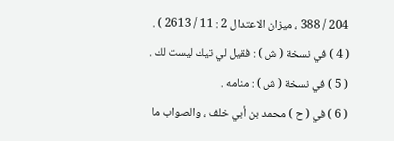204 / 388 ، ميزان الاعتدال 2 : 11 / 2613 ) .
( 4 ) في نسخة ( ش ) : فقيل لي تيك ليست لك .
( 5 ) في نسخة ( ش ) : منامه .
( 6 ) في ( ح ) محمد بن أبي خلف ، والصواب ما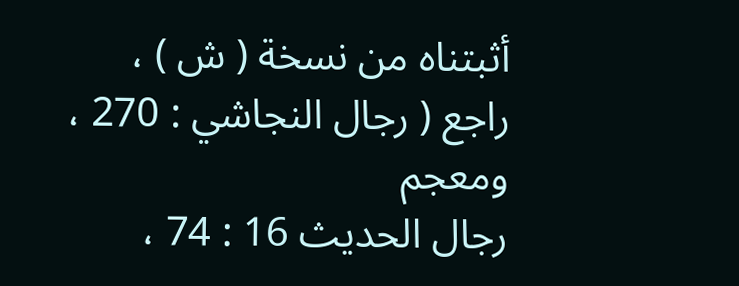أثبتناه من نسخة ( ش ) ، راجع ( رجال النجاشي : 270 ، ومعجم
رجال الحديث 16 : 74 ،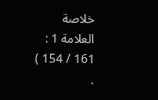خلاصة العلامة 1 : 161 / 154 ) .